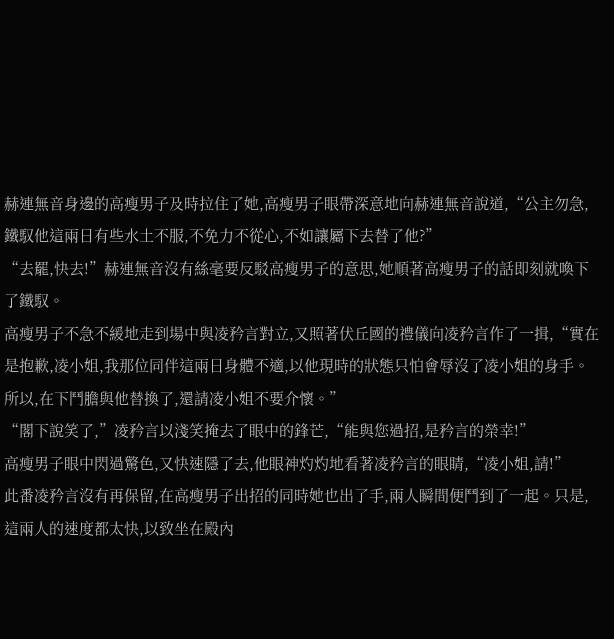赫連無音身邊的高瘦男子及時拉住了她,高瘦男子眼帶深意地向赫連無音說道,“公主勿急,鐵馭他這兩日有些水土不服,不免力不從心,不如讓屬下去替了他?”
“去罷,快去!”赫連無音沒有絲毫要反駁高瘦男子的意思,她順著高瘦男子的話即刻就喚下了鐵馭。
高瘦男子不急不緩地走到場中與凌矜言對立,又照著伏丘國的禮儀向凌矜言作了一揖,“實在是抱歉,凌小姐,我那位同伴這兩日身體不適,以他現時的狀態只怕會辱沒了凌小姐的身手。所以,在下鬥膽與他替換了,還請凌小姐不要介懷。”
“閣下說笑了,”凌矜言以淺笑掩去了眼中的鋒芒,“能與您過招,是矜言的榮幸!”
高瘦男子眼中閃過驚色,又快速隱了去,他眼神灼灼地看著凌矜言的眼睛,“凌小姐,請!”
此番凌矜言沒有再保留,在高瘦男子出招的同時她也出了手,兩人瞬間便鬥到了一起。只是,這兩人的速度都太快,以致坐在殿內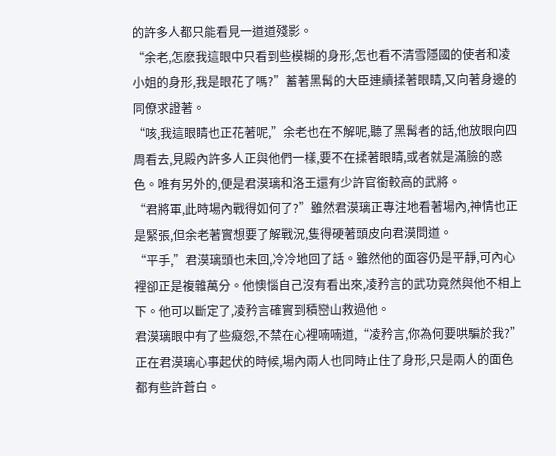的許多人都只能看見一道道殘影。
“余老,怎麽我這眼中只看到些模糊的身形,怎也看不清雪隱國的使者和凌小姐的身形,我是眼花了嗎?”蓄著黑髯的大臣連續揉著眼睛,又向著身邊的同僚求證著。
“咳,我這眼睛也正花著呢,”余老也在不解呢,聽了黑髯者的話,他放眼向四周看去,見殿內許多人正與他們一樣,要不在揉著眼睛,或者就是滿臉的惑色。唯有另外的,便是君漠璃和洛王還有少許官銜較高的武將。
“君將軍,此時場內戰得如何了?”雖然君漠璃正專注地看著場內,神情也正是緊張,但余老著實想要了解戰況,隻得硬著頭皮向君漠問道。
“平手,”君漠璃頭也未回,冷冷地回了話。雖然他的面容仍是平靜,可內心裡卻正是複雜萬分。他懊惱自己沒有看出來,凌矜言的武功竟然與他不相上下。他可以斷定了,凌矜言確實到積巒山救過他。
君漠璃眼中有了些癡怨,不禁在心裡喃喃道,“凌矜言,你為何要哄騙於我?”
正在君漠璃心事起伏的時候,場內兩人也同時止住了身形,只是兩人的面色都有些許蒼白。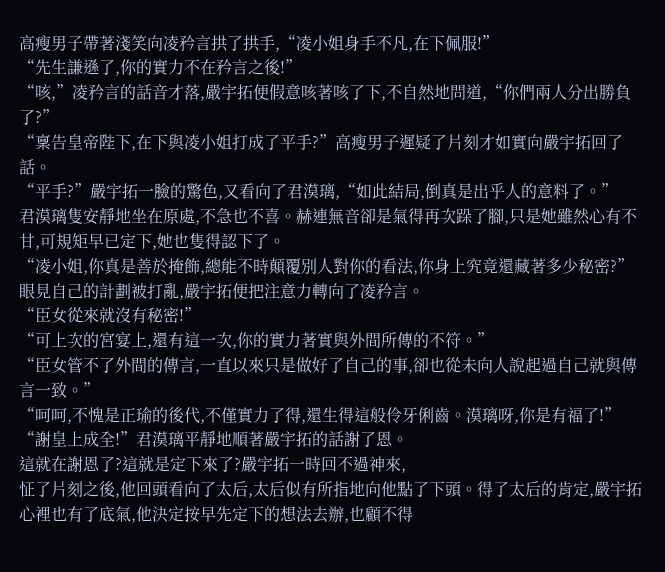高瘦男子帶著淺笑向凌矜言拱了拱手,“凌小姐身手不凡,在下佩服!”
“先生謙遜了,你的實力不在矜言之後!”
“咳,”凌矜言的話音才落,嚴宇拓便假意咳著咳了下,不自然地問道,“你們兩人分出勝負了?”
“稟告皇帝陛下,在下與凌小姐打成了平手?”高瘦男子遲疑了片刻才如實向嚴宇拓回了話。
“平手?”嚴宇拓一臉的驚色,又看向了君漠璃,“如此結局,倒真是出乎人的意料了。”
君漠璃隻安靜地坐在原處,不急也不喜。赫連無音卻是氣得再次跺了腳,只是她雖然心有不甘,可規矩早已定下,她也隻得認下了。
“凌小姐,你真是善於掩飾,總能不時顛覆別人對你的看法,你身上究竟還藏著多少秘密?”眼見自己的計劃被打亂,嚴宇拓便把注意力轉向了凌矜言。
“臣女從來就沒有秘密!”
“可上次的宮宴上,還有這一次,你的實力著實與外間所傳的不符。”
“臣女管不了外間的傳言,一直以來只是做好了自己的事,卻也從未向人說起過自己就與傳言一致。”
“呵呵,不愧是正瑜的後代,不僅實力了得,還生得這般伶牙俐齒。漠璃呀,你是有福了!”
“謝皇上成全!”君漠璃平靜地順著嚴宇拓的話謝了恩。
這就在謝恩了?這就是定下來了?嚴宇拓一時回不過神來,
怔了片刻之後,他回頭看向了太后,太后似有所指地向他點了下頭。得了太后的肯定,嚴宇拓心裡也有了底氣,他決定按早先定下的想法去辦,也顧不得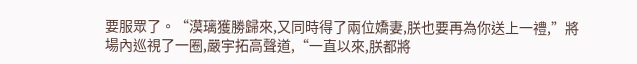要服眾了。“漠璃獲勝歸來,又同時得了兩位嬌妻,朕也要再為你送上一禮,”將場內巡視了一圈,嚴宇拓高聲道,“一直以來,朕都將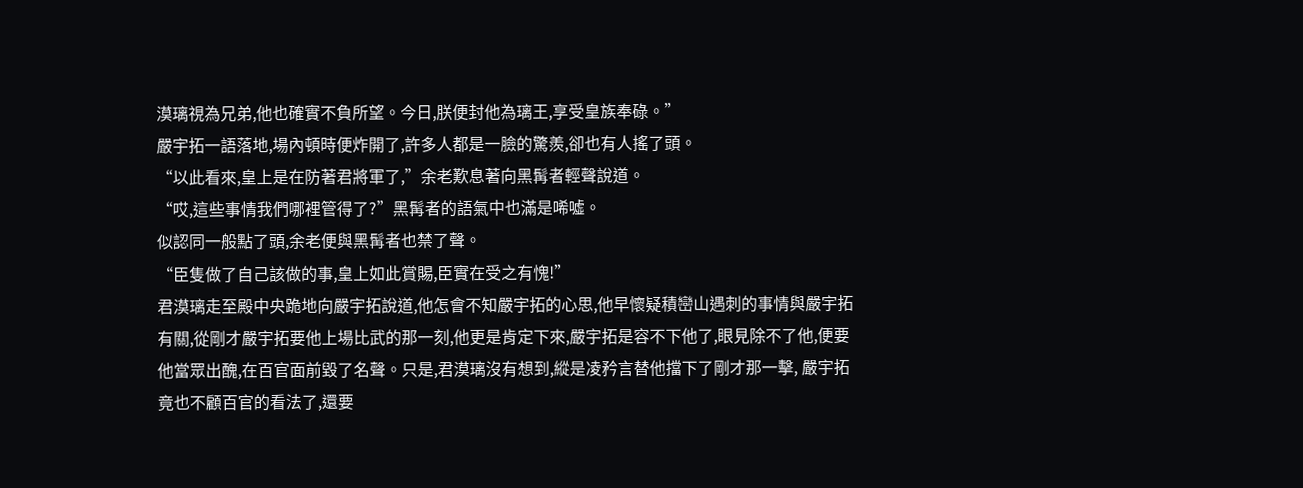漠璃視為兄弟,他也確實不負所望。今日,朕便封他為璃王,享受皇族奉碌。”
嚴宇拓一語落地,場內頓時便炸開了,許多人都是一臉的驚羨,卻也有人搖了頭。
“以此看來,皇上是在防著君將軍了,”余老歎息著向黑髯者輕聲說道。
“哎,這些事情我們哪裡管得了?”黑髯者的語氣中也滿是唏噓。
似認同一般點了頭,余老便與黑髯者也禁了聲。
“臣隻做了自己該做的事,皇上如此賞賜,臣實在受之有愧!”
君漠璃走至殿中央跪地向嚴宇拓說道,他怎會不知嚴宇拓的心思,他早懷疑積巒山遇刺的事情與嚴宇拓有關,從剛才嚴宇拓要他上場比武的那一刻,他更是肯定下來,嚴宇拓是容不下他了,眼見除不了他,便要他當眾出醜,在百官面前毀了名聲。只是,君漠璃沒有想到,縱是凌矜言替他擋下了剛才那一擊, 嚴宇拓竟也不顧百官的看法了,還要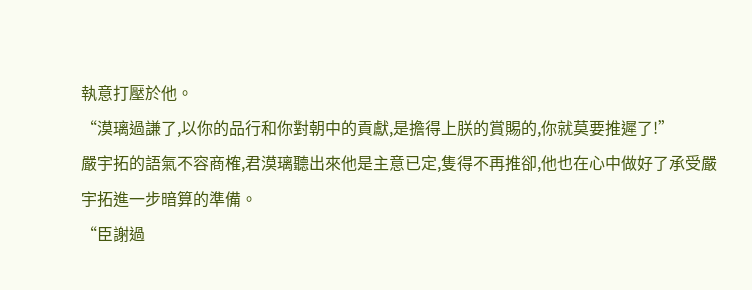執意打壓於他。
“漠璃過謙了,以你的品行和你對朝中的貢獻,是擔得上朕的賞賜的,你就莫要推遲了!”
嚴宇拓的語氣不容商榷,君漠璃聽出來他是主意已定,隻得不再推卻,他也在心中做好了承受嚴宇拓進一步暗算的準備。
“臣謝過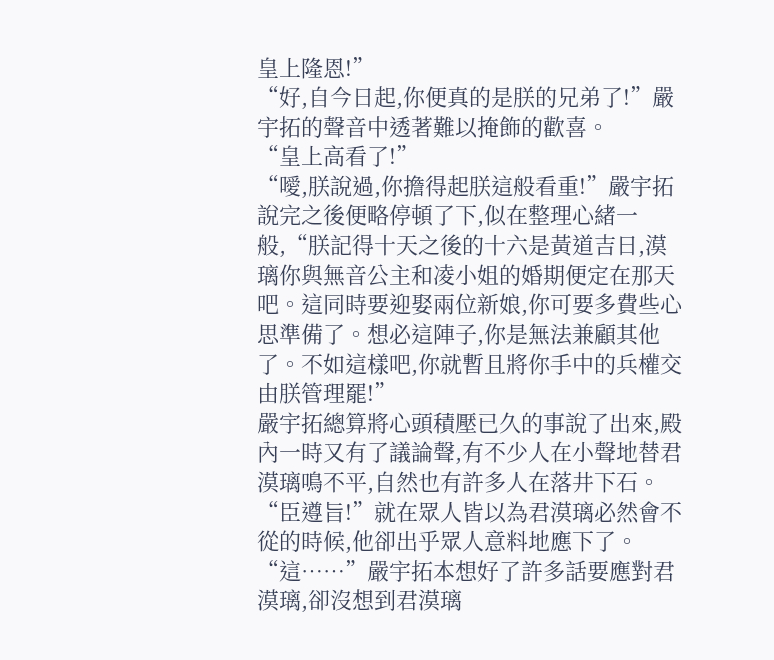皇上隆恩!”
“好,自今日起,你便真的是朕的兄弟了!”嚴宇拓的聲音中透著難以掩飾的歡喜。
“皇上高看了!”
“噯,朕說過,你擔得起朕這般看重!”嚴宇拓說完之後便略停頓了下,似在整理心緒一般,“朕記得十天之後的十六是黃道吉日,漠璃你與無音公主和凌小姐的婚期便定在那天吧。這同時要迎娶兩位新娘,你可要多費些心思準備了。想必這陣子,你是無法兼顧其他了。不如這樣吧,你就暫且將你手中的兵權交由朕管理罷!”
嚴宇拓總算將心頭積壓已久的事說了出來,殿內一時又有了議論聲,有不少人在小聲地替君漠璃鳴不平,自然也有許多人在落井下石。
“臣遵旨!”就在眾人皆以為君漠璃必然會不從的時候,他卻出乎眾人意料地應下了。
“這……”嚴宇拓本想好了許多話要應對君漠璃,卻沒想到君漠璃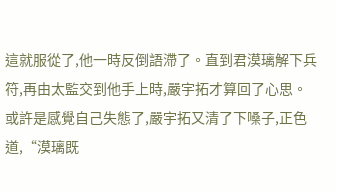這就服從了,他一時反倒語滯了。直到君漠璃解下兵符,再由太監交到他手上時,嚴宇拓才算回了心思。
或許是感覺自己失態了,嚴宇拓又清了下嗓子,正色道,“漠璃既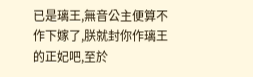已是璃王,無音公主便算不作下嫁了,朕就封你作璃王的正妃吧,至於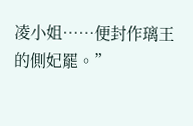凌小姐……便封作璃王的側妃罷。”